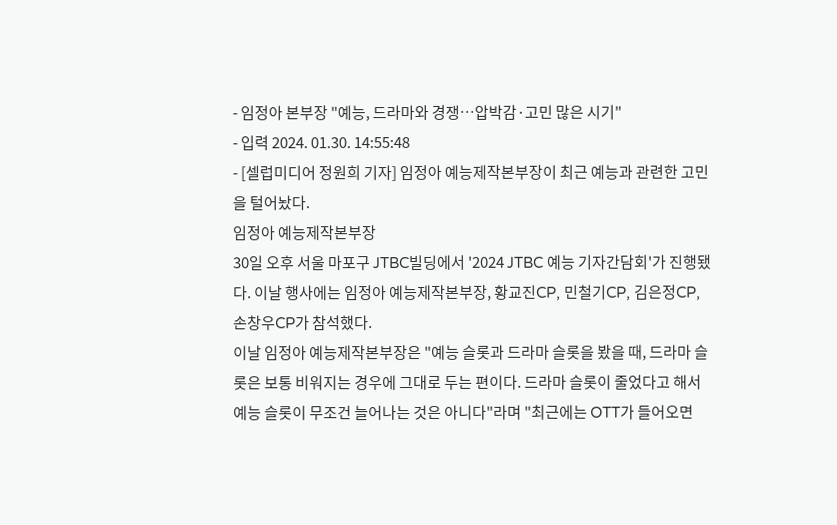- 임정아 본부장 "예능, 드라마와 경쟁…압박감·고민 많은 시기"
- 입력 2024. 01.30. 14:55:48
- [셀럽미디어 정원희 기자] 임정아 예능제작본부장이 최근 예능과 관련한 고민을 털어놨다.
임정아 예능제작본부장
30일 오후 서울 마포구 JTBC빌딩에서 '2024 JTBC 예능 기자간담회'가 진행됐다. 이날 행사에는 임정아 예능제작본부장, 황교진CP, 민철기CP, 김은정CP, 손창우CP가 참석했다.
이날 임정아 예능제작본부장은 "예능 슬롯과 드라마 슬롯을 봤을 때, 드라마 슬롯은 보통 비워지는 경우에 그대로 두는 편이다. 드라마 슬롯이 줄었다고 해서 예능 슬롯이 무조건 늘어나는 것은 아니다"라며 "최근에는 OTT가 들어오면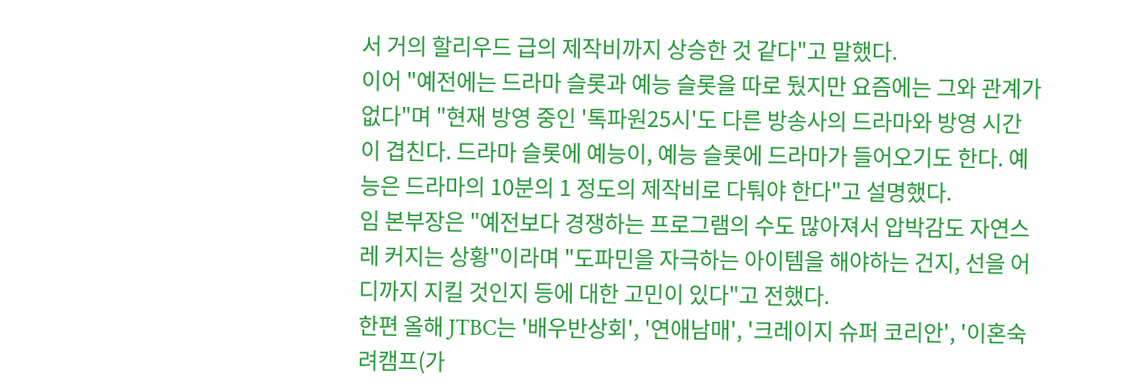서 거의 할리우드 급의 제작비까지 상승한 것 같다"고 말했다.
이어 "예전에는 드라마 슬롯과 예능 슬롯을 따로 뒀지만 요즘에는 그와 관계가 없다"며 "현재 방영 중인 '톡파원25시'도 다른 방송사의 드라마와 방영 시간이 겹친다. 드라마 슬롯에 예능이, 예능 슬롯에 드라마가 들어오기도 한다. 예능은 드라마의 10분의 1 정도의 제작비로 다퉈야 한다"고 설명했다.
임 본부장은 "예전보다 경쟁하는 프로그램의 수도 많아져서 압박감도 자연스레 커지는 상황"이라며 "도파민을 자극하는 아이템을 해야하는 건지, 선을 어디까지 지킬 것인지 등에 대한 고민이 있다"고 전했다.
한편 올해 JTBC는 '배우반상회', '연애남매', '크레이지 슈퍼 코리안', '이혼숙려캠프(가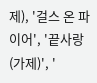제), '걸스 온 파이어', '끝사랑(가제)', '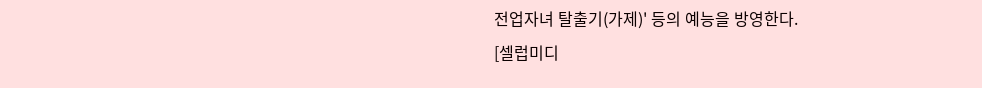전업자녀 탈출기(가제)' 등의 예능을 방영한다.
[셀럽미디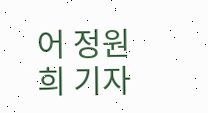어 정원희 기자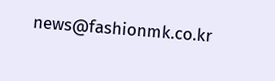news@fashionmk.co.kr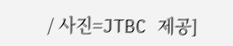/ 사진=JTBC 제공]